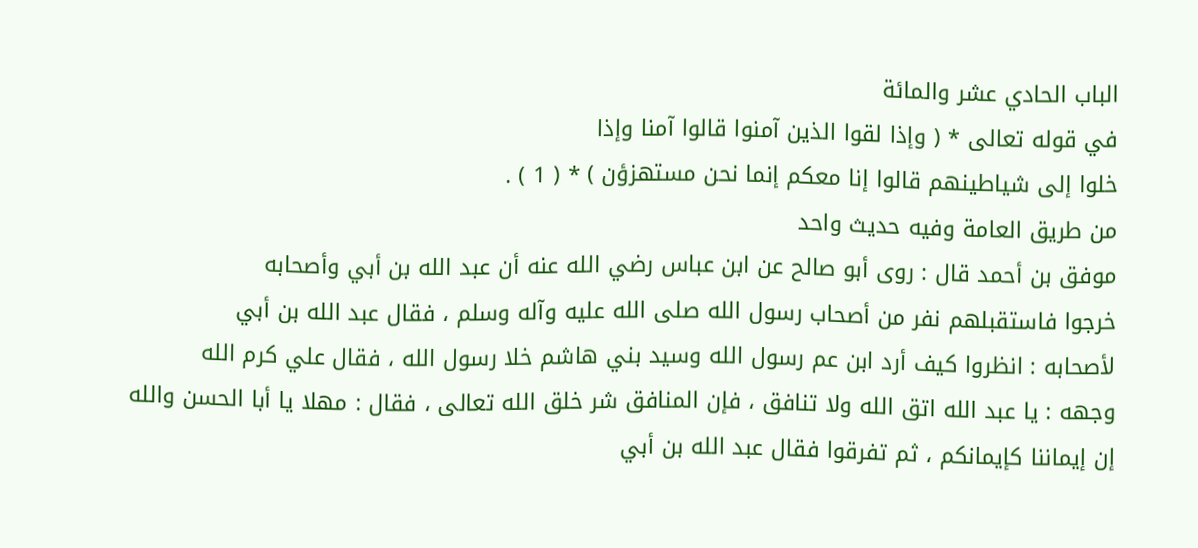الباب الحادي عشر والمائة
في قوله تعالى * ( وإذا لقوا الذين آمنوا قالوا آمنا وإذا
خلوا إلى شياطينهم قالوا إنا معكم إنما نحن مستهزؤن ) * ( 1 ) .
من طريق العامة وفيه حديث واحد
موفق بن أحمد قال : روى أبو صالح عن ابن عباس رضي الله عنه أن عبد الله بن أبي وأصحابه
خرجوا فاستقبلهم نفر من أصحاب رسول الله صلى الله عليه وآله وسلم ، فقال عبد الله بن أبي
لأصحابه : انظروا كيف أرد ابن عم رسول الله وسيد بني هاشم خلا رسول الله ، فقال علي كرم الله
وجهه : يا عبد الله اتق الله ولا تنافق ، فإن المنافق شر خلق الله تعالى ، فقال : مهلا يا أبا الحسن والله
إن إيماننا كإيمانكم ، ثم تفرقوا فقال عبد الله بن أبي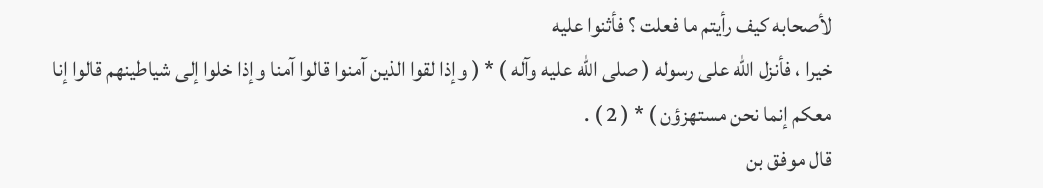لأصحابه كيف رأيتم ما فعلت ؟ فأثنوا عليه
خيرا ، فأنزل الله على رسوله ( صلى الله عليه وآله ) * ( وإذا لقوا الذين آمنوا قالوا آمنا وإذا خلوا إلى شياطينهم قالوا إنا
معكم إنما نحن مستهزؤن ) * ( 2 ) .
قال موفق بن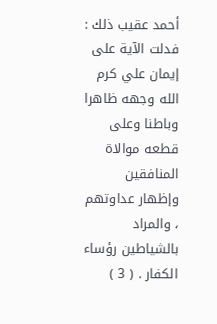أحمد عقيب ذلك : فدلت الآية على إيمان علي كرم الله وجهه ظاهرا وباطنا وعلى
قطعه موالاة المنافقين وإظهار عداوتهم ، والمراد بالشياطين رؤساء الكفار . ( 3 )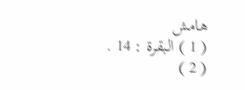هامش
( 1 ) البقرة : 14 .
( 2 )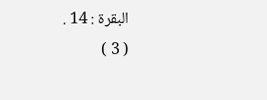البقرة : 14 .
( 3 )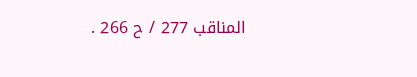المناقب 277 / ح 266 .